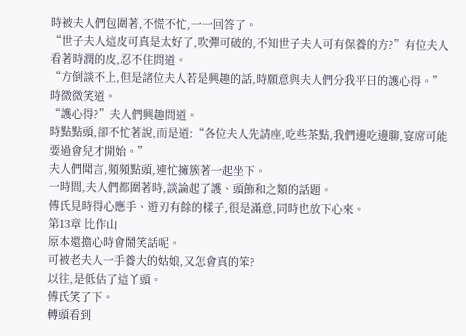時被夫人們包圍著,不慌不忙,一一回答了。
“世子夫人這皮可真是太好了,吹彈可破的,不知世子夫人可有保養的方?”有位夫人看著時潤的皮,忍不住問道。
“方倒談不上,但是諸位夫人若是興趣的話,時願意與夫人們分我平日的護心得。”時微微笑道。
“護心得?”夫人們興趣問道。
時點點頭,卻不忙著說,而是道:“各位夫人先請座,吃些茶點,我們邊吃邊聊,宴席可能要過會兒才開始。”
夫人們聞言,頻頻點頭,連忙擁簇著一起坐下。
一時間,夫人們都圍著時,談論起了護、頭飾和之類的話題。
傅氏見時得心應手、遊刃有餘的樣子,很是滿意,同時也放下心來。
第13章 比作山
原本還擔心時會鬧笑話呢。
可被老夫人一手養大的姑娘,又怎會真的笨?
以往,是低估了這丫頭。
傅氏笑了下。
轉頭看到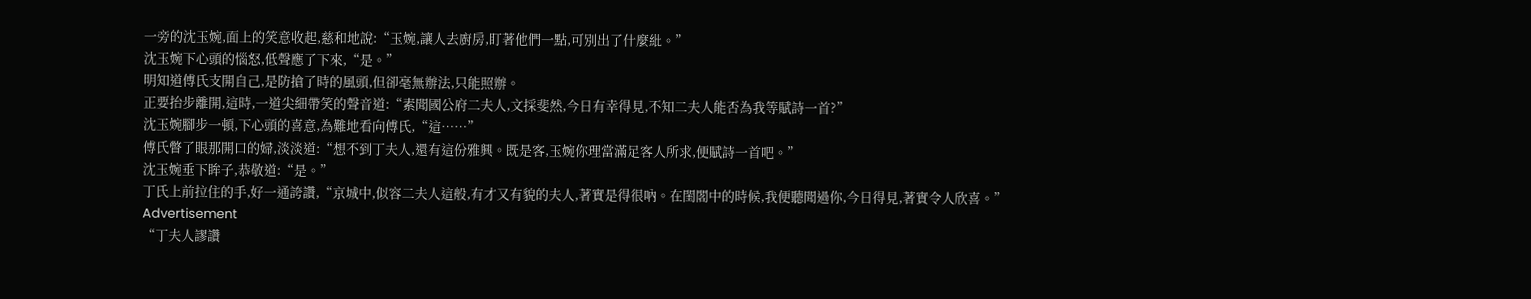一旁的沈玉婉,面上的笑意收起,慈和地說:“玉婉,讓人去廚房,盯著他們一點,可別出了什麼紕。”
沈玉婉下心頭的惱怒,低聲應了下來,“是。”
明知道傅氏支開自己,是防搶了時的風頭,但卻毫無辦法,只能照辦。
正要抬步離開,這時,一道尖細帶笑的聲音道:“素聞國公府二夫人,文採斐然,今日有幸得見,不知二夫人能否為我等賦詩一首?”
沈玉婉腳步一頓,下心頭的喜意,為難地看向傅氏,“這……”
傅氏瞥了眼那開口的婦,淡淡道:“想不到丁夫人,還有這份雅興。既是客,玉婉你理當滿足客人所求,便賦詩一首吧。”
沈玉婉垂下眸子,恭敬道:“是。”
丁氏上前拉住的手,好一通誇讚,“京城中,似容二夫人這般,有才又有貌的夫人,著實是得很吶。在閨閣中的時候,我便聽聞過你,今日得見,著實令人欣喜。”
Advertisement
“丁夫人謬讚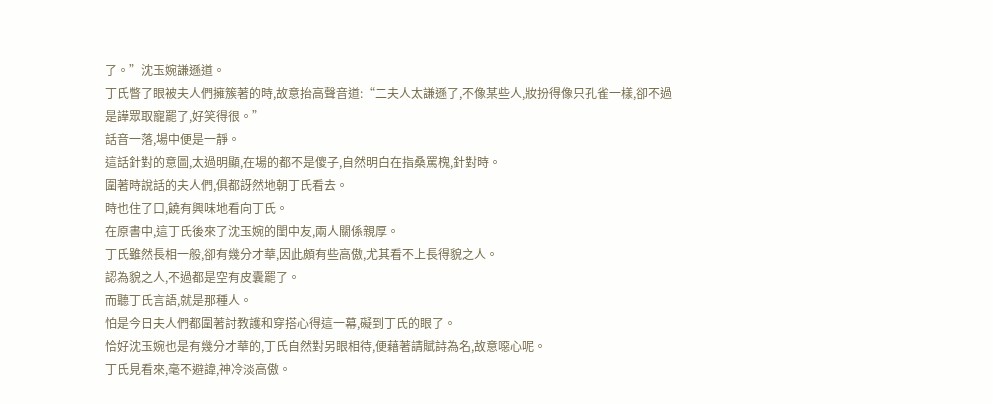了。”沈玉婉謙遜道。
丁氏瞥了眼被夫人們擁簇著的時,故意抬高聲音道:“二夫人太謙遜了,不像某些人,妝扮得像只孔雀一樣,卻不過是譁眾取寵罷了,好笑得很。”
話音一落,場中便是一靜。
這話針對的意圖,太過明顯,在場的都不是傻子,自然明白在指桑罵槐,針對時。
圍著時說話的夫人們,俱都訝然地朝丁氏看去。
時也住了口,饒有興味地看向丁氏。
在原書中,這丁氏後來了沈玉婉的閨中友,兩人關係親厚。
丁氏雖然長相一般,卻有幾分才華,因此頗有些高傲,尤其看不上長得貌之人。
認為貌之人,不過都是空有皮囊罷了。
而聽丁氏言語,就是那種人。
怕是今日夫人們都圍著討教護和穿搭心得這一幕,礙到丁氏的眼了。
恰好沈玉婉也是有幾分才華的,丁氏自然對另眼相待,便藉著請賦詩為名,故意噁心呢。
丁氏見看來,毫不避諱,神冷淡高傲。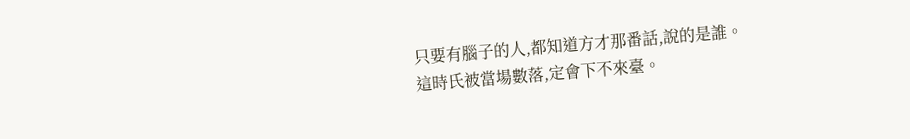只要有腦子的人,都知道方才那番話,說的是誰。
這時氏被當場數落,定會下不來臺。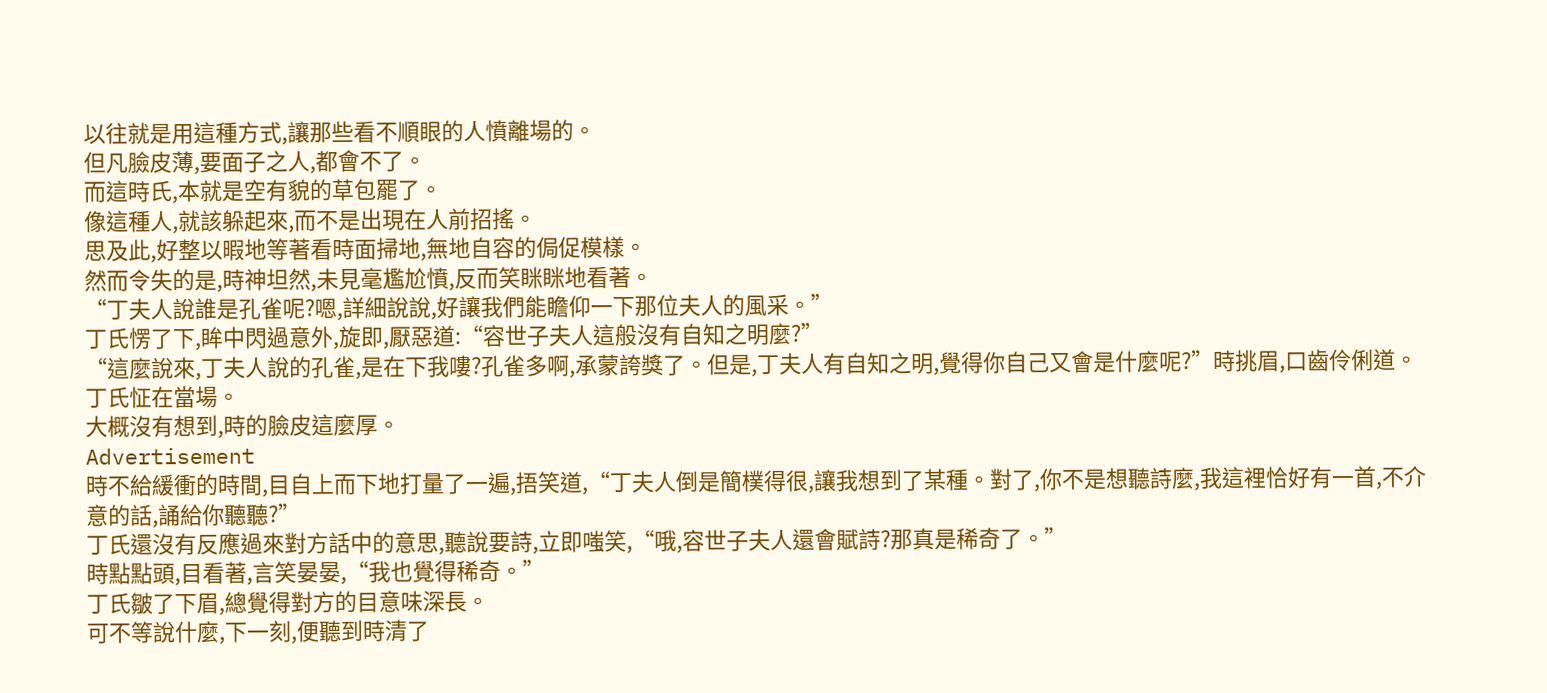以往就是用這種方式,讓那些看不順眼的人憤離場的。
但凡臉皮薄,要面子之人,都會不了。
而這時氏,本就是空有貌的草包罷了。
像這種人,就該躲起來,而不是出現在人前招搖。
思及此,好整以暇地等著看時面掃地,無地自容的侷促模樣。
然而令失的是,時神坦然,未見毫尷尬憤,反而笑眯眯地看著。
“丁夫人說誰是孔雀呢?嗯,詳細說說,好讓我們能瞻仰一下那位夫人的風采。”
丁氏愣了下,眸中閃過意外,旋即,厭惡道:“容世子夫人這般沒有自知之明麼?”
“這麼說來,丁夫人說的孔雀,是在下我嘍?孔雀多啊,承蒙誇獎了。但是,丁夫人有自知之明,覺得你自己又會是什麼呢?”時挑眉,口齒伶俐道。
丁氏怔在當場。
大概沒有想到,時的臉皮這麼厚。
Advertisement
時不給緩衝的時間,目自上而下地打量了一遍,捂笑道,“丁夫人倒是簡樸得很,讓我想到了某種。對了,你不是想聽詩麼,我這裡恰好有一首,不介意的話,誦給你聽聽?”
丁氏還沒有反應過來對方話中的意思,聽說要詩,立即嗤笑,“哦,容世子夫人還會賦詩?那真是稀奇了。”
時點點頭,目看著,言笑晏晏,“我也覺得稀奇。”
丁氏皺了下眉,總覺得對方的目意味深長。
可不等說什麼,下一刻,便聽到時清了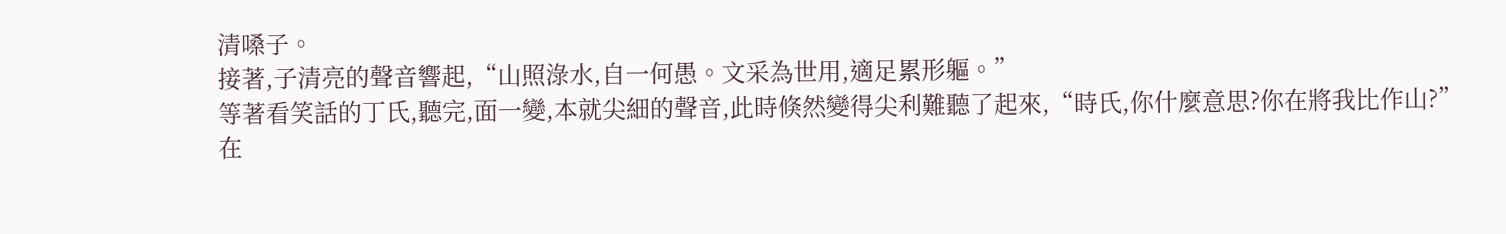清嗓子。
接著,子清亮的聲音響起,“山照淥水,自一何愚。文采為世用,適足累形軀。”
等著看笑話的丁氏,聽完,面一變,本就尖細的聲音,此時倏然變得尖利難聽了起來,“時氏,你什麼意思?你在將我比作山?”
在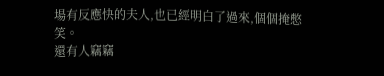場有反應快的夫人,也已經明白了過來,個個掩憋笑。
還有人竊竊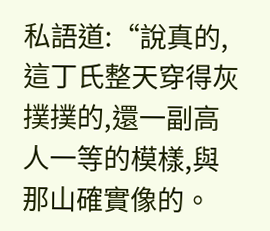私語道:“說真的,這丁氏整天穿得灰撲撲的,還一副高人一等的模樣,與那山確實像的。